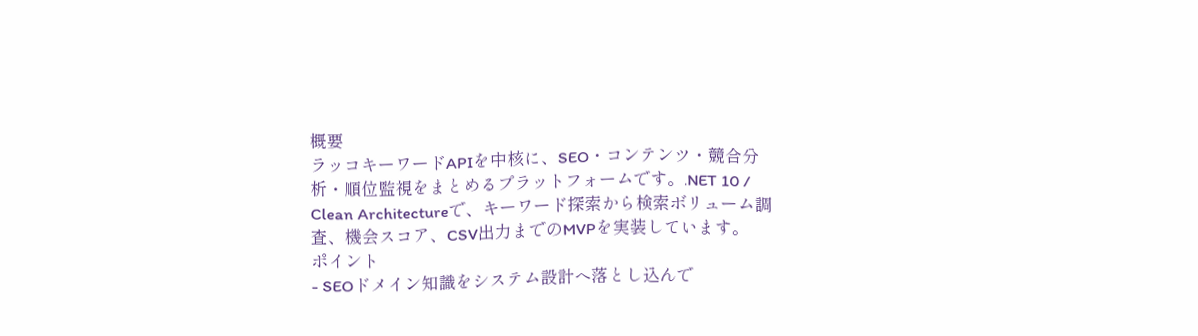概要
ラッコキーワードAPIを中核に、SEO・コンテンツ・競合分析・順位監視をまとめるプラットフォームです。.NET 10 / Clean Architectureで、キーワード探索から検索ボリューム調査、機会スコア、CSV出力までのMVPを実装しています。
ポイント
- SEOドメイン知識をシステム設計へ落とし込んで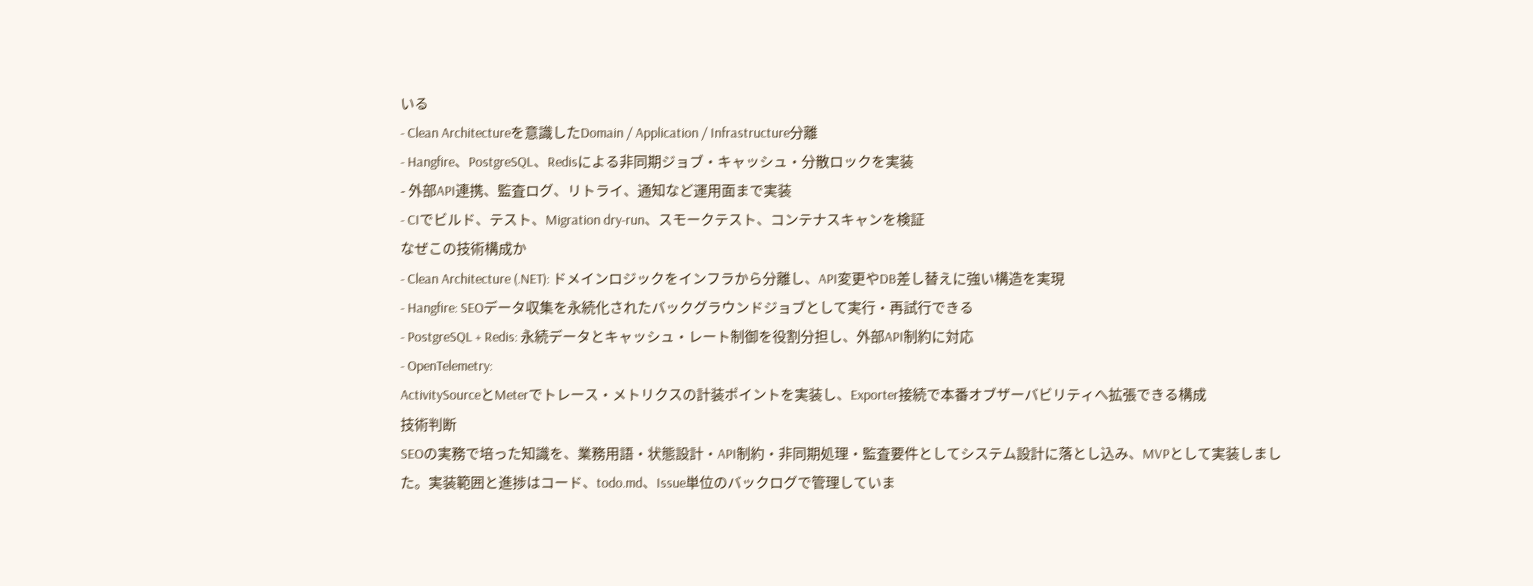いる
- Clean Architectureを意識したDomain / Application / Infrastructure分離
- Hangfire、PostgreSQL、Redisによる非同期ジョブ・キャッシュ・分散ロックを実装
- 外部API連携、監査ログ、リトライ、通知など運用面まで実装
- CIでビルド、テスト、Migration dry-run、スモークテスト、コンテナスキャンを検証
なぜこの技術構成か
- Clean Architecture (.NET): ドメインロジックをインフラから分離し、API変更やDB差し替えに強い構造を実現
- Hangfire: SEOデータ収集を永続化されたバックグラウンドジョブとして実行・再試行できる
- PostgreSQL + Redis: 永続データとキャッシュ・レート制御を役割分担し、外部API制約に対応
- OpenTelemetry:
ActivitySourceとMeterでトレース・メトリクスの計装ポイントを実装し、Exporter接続で本番オブザーバビリティへ拡張できる構成
技術判断
SEOの実務で培った知識を、業務用語・状態設計・API制約・非同期処理・監査要件としてシステム設計に落とし込み、MVPとして実装しました。実装範囲と進捗はコード、todo.md、Issue単位のバックログで管理していま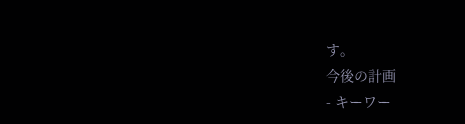す。
今後の計画
- キーワー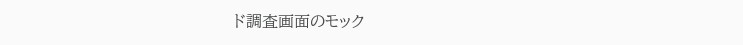ド調査画面のモック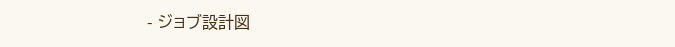- ジョブ設計図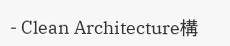- Clean Architecture構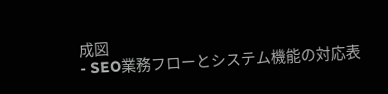成図
- SEO業務フローとシステム機能の対応表